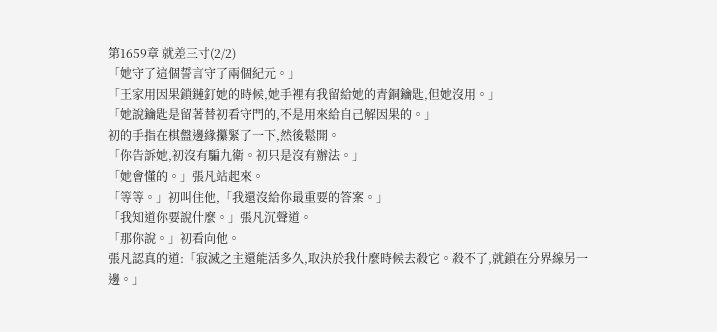第1659章 就差三寸(2/2)
「她守了這個誓言守了兩個紀元。」
「王家用因果鎖鏈釘她的時候,她手裡有我留給她的青銅鑰匙,但她沒用。」
「她說鑰匙是留著替初看守門的,不是用來給自己解因果的。」
初的手指在棋盤邊緣攥緊了一下,然後鬆開。
「你告訴她,初沒有騙九衛。初只是沒有辦法。」
「她會懂的。」張凡站起來。
「等等。」初叫住他,「我還沒給你最重要的答案。」
「我知道你要說什麼。」張凡沉聲道。
「那你說。」初看向他。
張凡認真的道:「寂滅之主還能活多久,取決於我什麼時候去殺它。殺不了,就鎖在分界線另一邊。」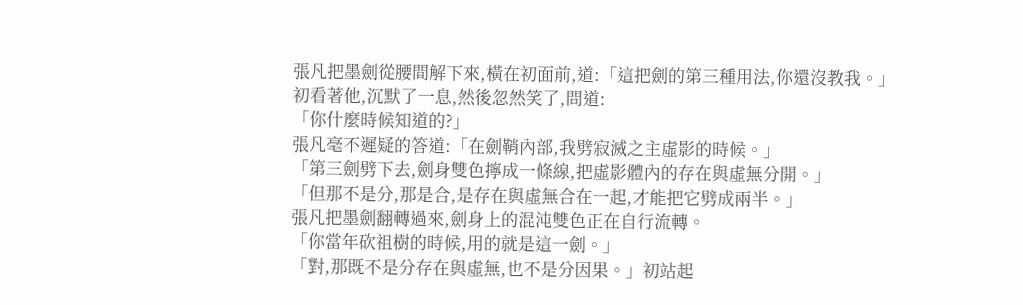張凡把墨劍從腰間解下來,橫在初面前,道:「這把劍的第三種用法,你還沒教我。」
初看著他,沉默了一息,然後忽然笑了,問道:
「你什麼時候知道的?」
張凡毫不遲疑的答道:「在劍鞘內部,我劈寂滅之主虛影的時候。」
「第三劍劈下去,劍身雙色擰成一條線,把虛影體內的存在與虛無分開。」
「但那不是分,那是合,是存在與虛無合在一起,才能把它劈成兩半。」
張凡把墨劍翻轉過來,劍身上的混沌雙色正在自行流轉。
「你當年砍祖樹的時候,用的就是這一劍。」
「對,那既不是分存在與虛無,也不是分因果。」初站起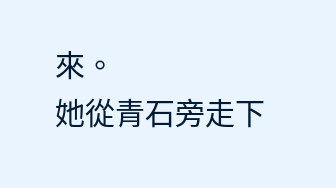來。
她從青石旁走下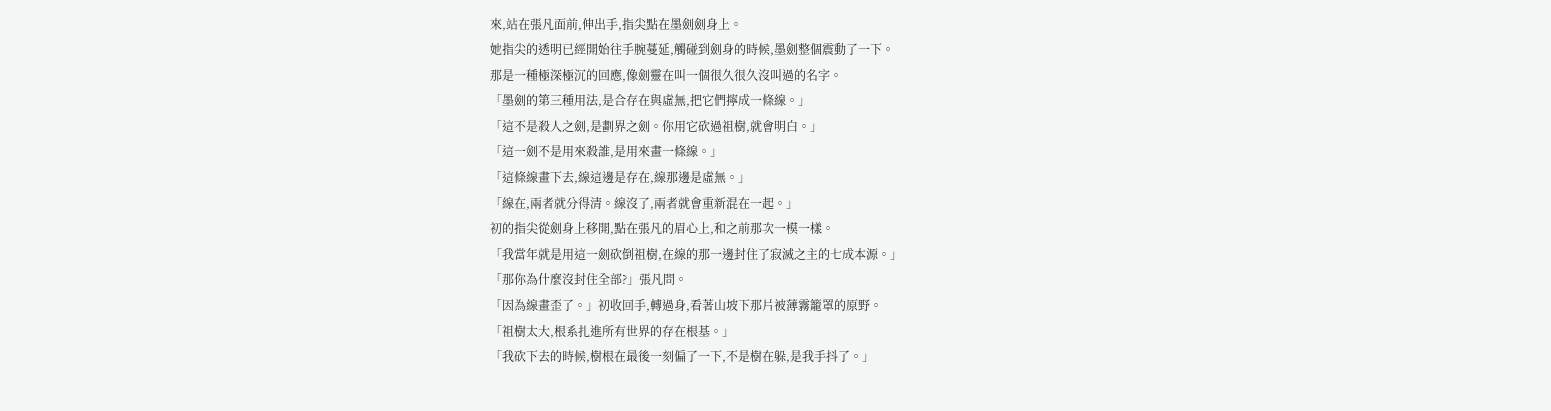來,站在張凡面前,伸出手,指尖點在墨劍劍身上。
她指尖的透明已經開始往手腕蔓延,觸碰到劍身的時候,墨劍整個震動了一下。
那是一種極深極沉的回應,像劍靈在叫一個很久很久沒叫過的名字。
「墨劍的第三種用法,是合存在與虛無,把它們擰成一條線。」
「這不是殺人之劍,是劃界之劍。你用它砍過祖樹,就會明白。」
「這一劍不是用來殺誰,是用來畫一條線。」
「這條線畫下去,線這邊是存在,線那邊是虛無。」
「線在,兩者就分得清。線沒了,兩者就會重新混在一起。」
初的指尖從劍身上移開,點在張凡的眉心上,和之前那次一模一樣。
「我當年就是用這一劍砍倒祖樹,在線的那一邊封住了寂滅之主的七成本源。」
「那你為什麼沒封住全部?」張凡問。
「因為線畫歪了。」初收回手,轉過身,看著山坡下那片被薄霧籠罩的原野。
「祖樹太大,根系扎進所有世界的存在根基。」
「我砍下去的時候,樹根在最後一刻偏了一下,不是樹在躲,是我手抖了。」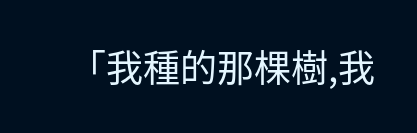「我種的那棵樹,我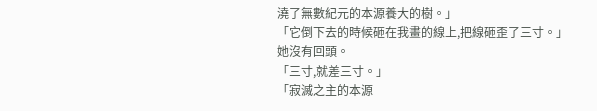澆了無數紀元的本源養大的樹。」
「它倒下去的時候砸在我畫的線上,把線砸歪了三寸。」
她沒有回頭。
「三寸,就差三寸。」
「寂滅之主的本源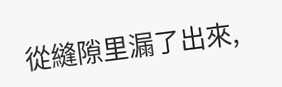從縫隙里漏了出來,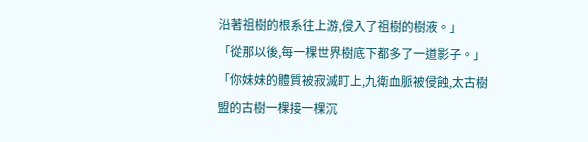沿著祖樹的根系往上游,侵入了祖樹的樹液。」
「從那以後,每一棵世界樹底下都多了一道影子。」
「你妹妹的體質被寂滅盯上,九衛血脈被侵蝕,太古樹盟的古樹一棵接一棵沉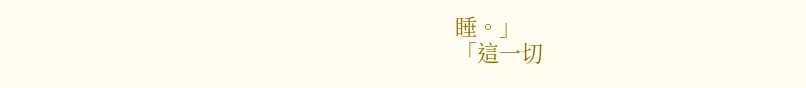睡。」
「這一切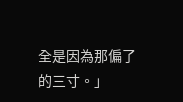全是因為那偏了的三寸。」